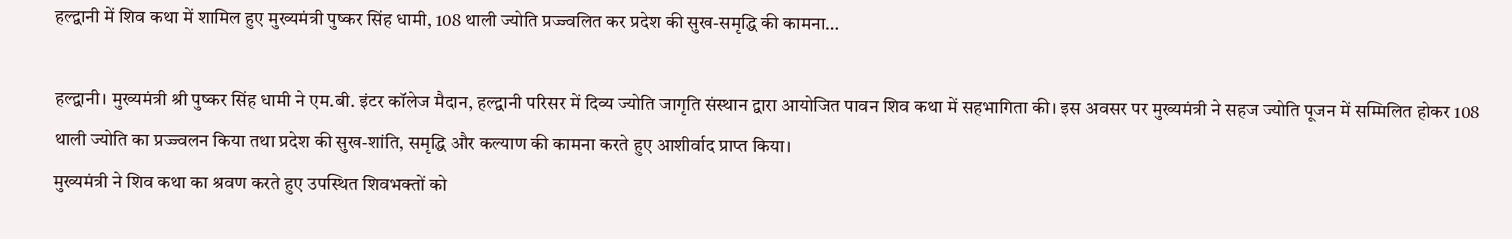हल्द्वानी में शिव कथा में शामिल हुए मुख्यमंत्री पुष्कर सिंह धामी, 108 थाली ज्योति प्रज्ज्वलित कर प्रदेश की सुख-समृद्धि की कामना…

हल्द्वानी। मुख्यमंत्री श्री पुष्कर सिंह धामी ने एम.बी. इंटर कॉलेज मैदान, हल्द्वानी परिसर में दिव्य ज्योति जागृति संस्थान द्वारा आयोजित पावन शिव कथा में सहभागिता की। इस अवसर पर मुख्यमंत्री ने सहज ज्योति पूजन में सम्मिलित होकर 108 थाली ज्योति का प्रज्ज्वलन किया तथा प्रदेश की सुख-शांति, समृद्धि और कल्याण की कामना करते हुए आशीर्वाद प्राप्त किया।
मुख्यमंत्री ने शिव कथा का श्रवण करते हुए उपस्थित शिवभक्तों को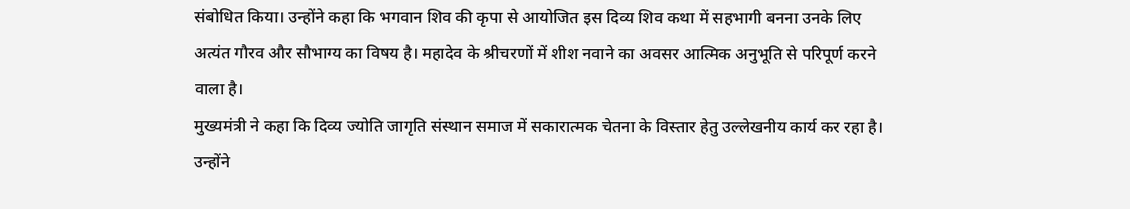संबोधित किया। उन्होंने कहा कि भगवान शिव की कृपा से आयोजित इस दिव्य शिव कथा में सहभागी बनना उनके लिए अत्यंत गौरव और सौभाग्य का विषय है। महादेव के श्रीचरणों में शीश नवाने का अवसर आत्मिक अनुभूति से परिपूर्ण करने वाला है।
मुख्यमंत्री ने कहा कि दिव्य ज्योति जागृति संस्थान समाज में सकारात्मक चेतना के विस्तार हेतु उल्लेखनीय कार्य कर रहा है। उन्होंने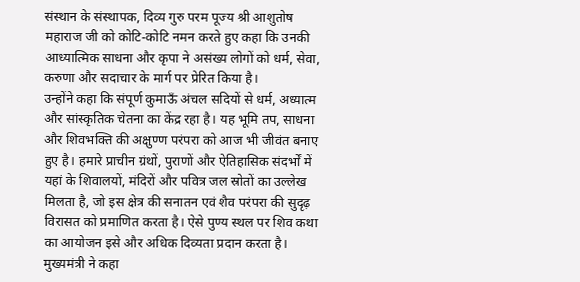संस्थान के संस्थापक, दिव्य गुरु परम पूज्य श्री आशुतोष महाराज जी को कोटि-कोटि नमन करते हुए कहा कि उनकी आध्यात्मिक साधना और कृपा ने असंख्य लोगों को धर्म, सेवा, करुणा और सदाचार के मार्ग पर प्रेरित किया है।
उन्होंने कहा कि संपूर्ण कुमाऊँ अंचल सदियों से धर्म, अध्यात्म और सांस्कृतिक चेतना का केंद्र रहा है। यह भूमि तप, साधना और शिवभक्ति की अक्षुण्ण परंपरा को आज भी जीवंत बनाए हुए है। हमारे प्राचीन ग्रंथों, पुराणों और ऐतिहासिक संदर्भों में यहां के शिवालयों, मंदिरों और पवित्र जल स्रोतों का उल्लेख मिलता है, जो इस क्षेत्र की सनातन एवं शैव परंपरा की सुदृढ़ विरासत को प्रमाणित करता है। ऐसे पुण्य स्थल पर शिव कथा का आयोजन इसे और अधिक दिव्यता प्रदान करता है।
मुख्यमंत्री ने कहा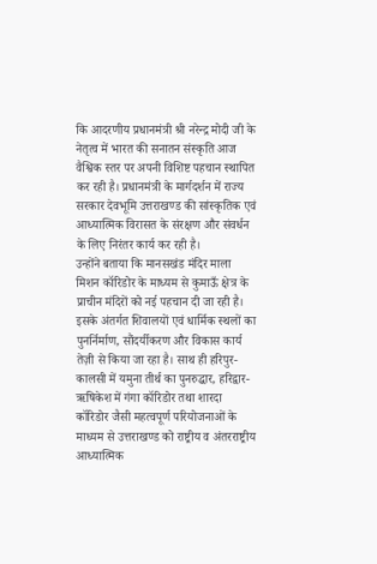कि आदरणीय प्रधानमंत्री श्री नरेन्द्र मोदी जी के नेतृत्व में भारत की सनातन संस्कृति आज वैश्विक स्तर पर अपनी विशिष्ट पहचान स्थापित कर रही है। प्रधानमंत्री के मार्गदर्शन में राज्य सरकार देवभूमि उत्तराखण्ड की सांस्कृतिक एवं आध्यात्मिक विरासत के संरक्षण और संवर्धन के लिए निरंतर कार्य कर रही है।
उन्होंने बताया कि मानसखंड मंदिर माला मिशन कॉरिडोर के माध्यम से कुमाऊँ क्षेत्र के प्राचीन मंदिरों को नई पहचान दी जा रही है। इसके अंतर्गत शिवालयों एवं धार्मिक स्थलों का पुनर्निर्माण, सौंदर्यीकरण और विकास कार्य तेज़ी से किया जा रहा है। साथ ही हरिपुर-कालसी में यमुना तीर्थ का पुनरुद्धार, हरिद्वार-ऋषिकेश में गंगा कॉरिडोर तथा शारदा कॉरिडोर जैसी महत्वपूर्ण परियोजनाओं के माध्यम से उत्तराखण्ड को राष्ट्रीय व अंतरराष्ट्रीय आध्यात्मिक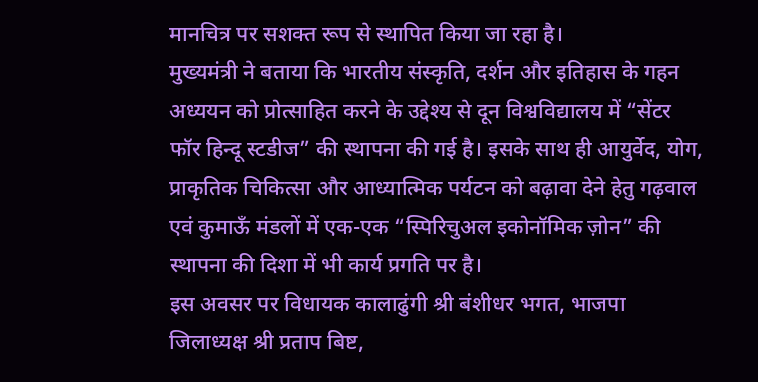मानचित्र पर सशक्त रूप से स्थापित किया जा रहा है।
मुख्यमंत्री ने बताया कि भारतीय संस्कृति, दर्शन और इतिहास के गहन अध्ययन को प्रोत्साहित करने के उद्देश्य से दून विश्वविद्यालय में “सेंटर फॉर हिन्दू स्टडीज” की स्थापना की गई है। इसके साथ ही आयुर्वेद, योग, प्राकृतिक चिकित्सा और आध्यात्मिक पर्यटन को बढ़ावा देने हेतु गढ़वाल एवं कुमाऊँ मंडलों में एक-एक “स्पिरिचुअल इकोनॉमिक ज़ोन” की स्थापना की दिशा में भी कार्य प्रगति पर है।
इस अवसर पर विधायक कालाढुंगी श्री बंशीधर भगत, भाजपा जिलाध्यक्ष श्री प्रताप बिष्ट,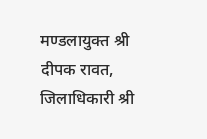मण्डलायुक्त श्री दीपक रावत, जिलाधिकारी श्री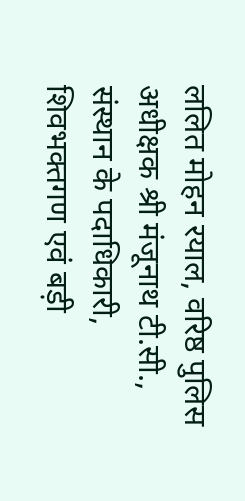ललित मोहन रयाल, वरिष्ठ पुलिस अधीक्षक श्री मंजूनाथ टी.सी., संस्थान के पदाधिकारी, शिवभक्तगण एवं बड़ी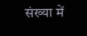संख्या में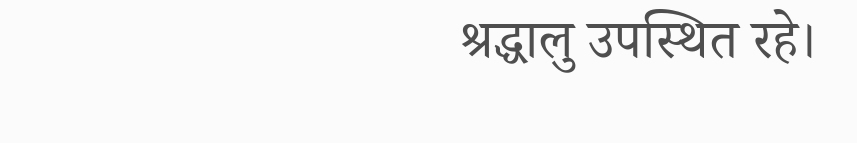श्रद्धालु उपस्थित रहे।